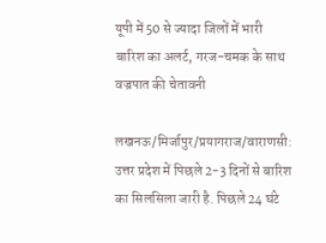यूपी में 50 से ज्यादा जिलों में भारी बारिश का अलर्ट, गरज-चमक के साथ वज्रपात की चेतावनी

लखनऊ/मिर्जापुर/प्रयागराज/वाराणसी: उत्तर प्रदेश में पिछले 2-3 दिनों से बारिश का सिलसिला जारी है. पिछले 24 घंटे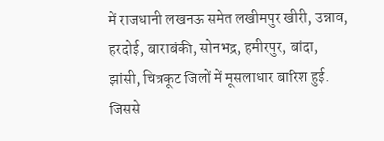में राजधानी लखनऊ समेत लखीमपुर खीरी, उन्नाव, हरदोई, बाराबंकी, सोनभद्र, हमीरपुर, बांदा, झांसी, चित्रकूट जिलों में मूसलाधार बारिश हुई. जिससे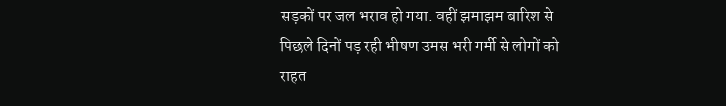सड़कों पर जल भराव हो गया. वहीं झमाझम बारिश से पिछले दिनों पड़ रही भीषण उमस भरी गर्मी से लोगों को राहत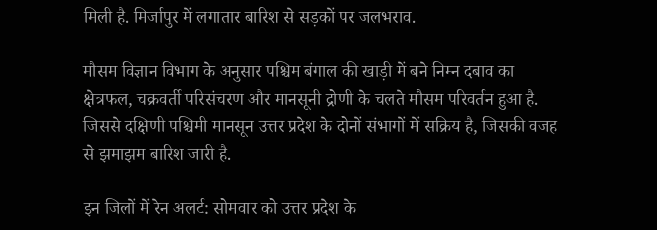मिली है. मिर्जापुर में लगातार बारिश से सड़कों पर जलभराव.

मौसम विज्ञान विभाग के अनुसार पश्चिम बंगाल की खाड़ी में बने निम्न दबाव का क्षेत्रफल, चक्रवर्ती परिसंचरण और मानसूनी द्रोणी के चलते मौसम परिवर्तन हुआ है. जिससे दक्षिणी पश्चिमी मानसून उत्तर प्रदेश के दोनों संभागों में सक्रिय है, जिसकी वजह से झमाझम बारिश जारी है.

इन जिलों में रेन अलर्ट: सोमवार को उत्तर प्रदेश के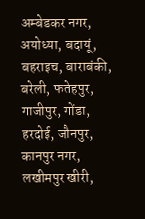अम्बेडकर नगर, अयोध्या, बदायूं, बहराइच, बाराबंकी, बरेली, फतेहपुर, गाजीपुर, गोंडा, हरदोई, जौनपुर, कानपुर नगर, लखीमपुर खीरी,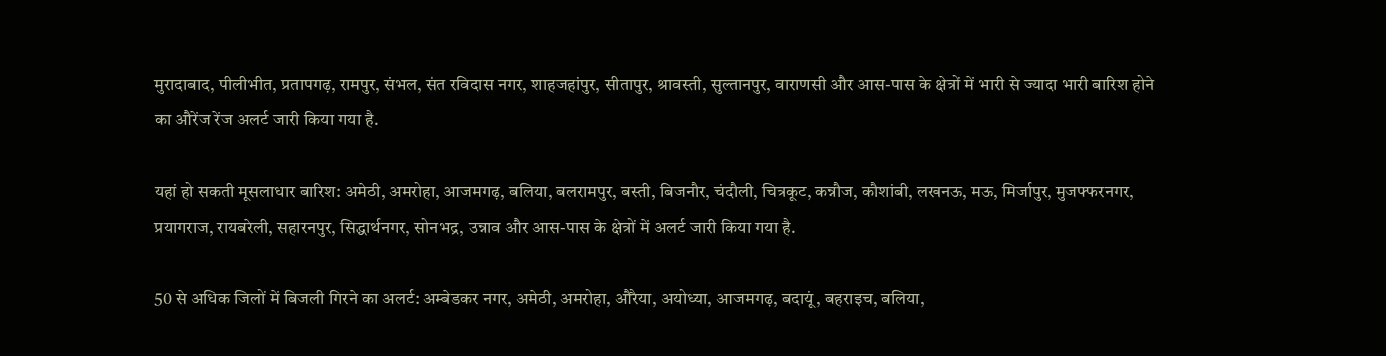मुरादाबाद, पीलीभीत, प्रतापगढ़, रामपुर, संभल, संत रविदास नगर, शाहजहांपुर, सीतापुर, श्रावस्ती, सुल्तानपुर, वाराणसी और आस-पास के क्षेत्रों में भारी से ज्यादा भारी बारिश होने का औरेंज रेंज अलर्ट जारी किया गया है.

यहां हो सकती मूसलाधार बारिश: अमेठी, अमरोहा, आजमगढ़, बलिया, बलरामपुर, बस्ती, बिजनौर, चंदौली, चित्रकूट, कन्नौज, कौशांबी, लखनऊ, मऊ, मिर्जापुर, मुजफ्फरनगर, प्रयागराज, रायबरेली, सहारनपुर, सिद्धार्थनगर, सोनभद्र, उन्नाव और आस-पास के क्षेत्रों में अलर्ट जारी किया गया है.

50 से अधिक जिलों में बिजली गिरने का अलर्ट: अम्बेडकर नगर, अमेठी, अमरोहा, औरैया, अयोध्या, आजमगढ़, बदायूं, बहराइच, बलिया,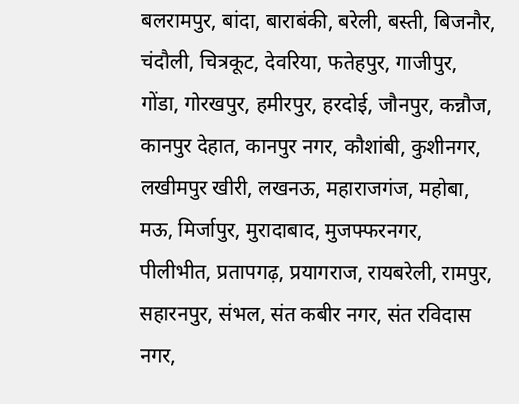बलरामपुर, बांदा, बाराबंकी, बरेली, बस्ती, बिजनौर, चंदौली, चित्रकूट, देवरिया, फतेहपुर, गाजीपुर, गोंडा, गोरखपुर, हमीरपुर, हरदोई, जौनपुर, कन्नौज, कानपुर देहात, कानपुर नगर, कौशांबी, कुशीनगर, लखीमपुर खीरी, लखनऊ, महाराजगंज, महोबा, मऊ, मिर्जापुर, मुरादाबाद, मुजफ्फरनगर, पीलीभीत, प्रतापगढ़, प्रयागराज, रायबरेली, रामपुर, सहारनपुर, संभल, संत कबीर नगर, संत रविदास नगर,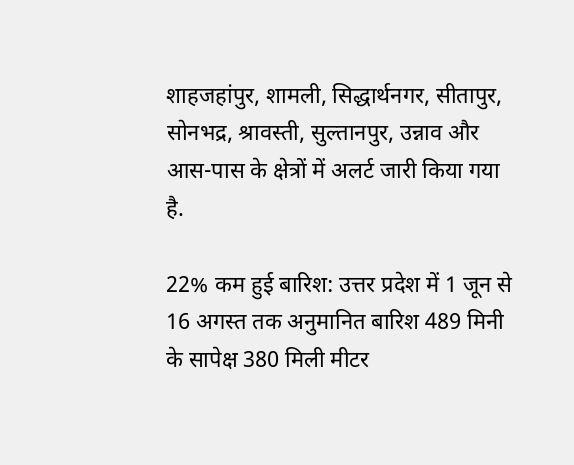शाहजहांपुर, शामली, सिद्धार्थनगर, सीतापुर, सोनभद्र, श्रावस्ती, सुल्तानपुर, उन्नाव और आस-पास के क्षेत्रों में अलर्ट जारी किया गया है.

22% कम हुई बारिश: उत्तर प्रदेश में 1 जून से 16 अगस्त तक अनुमानित बारिश 489 मिनी के सापेक्ष 380 मिली मीटर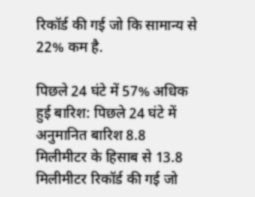रिकॉर्ड की गई जो कि सामान्य से 22% कम है.

पिछले 24 घंटे में 57% अधिक हुई बारिश: पिछले 24 घंटे में अनुमानित बारिश 8.8 मिलीमीटर के हिसाब से 13.8 मिलीमीटर रिकॉर्ड की गई जो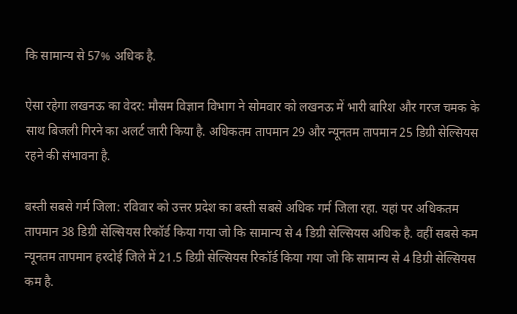कि सामान्य से 57% अधिक है.

ऐसा रहेगा लखनऊ का वेदर: मौसम विज्ञान विभाग ने सोमवार को लखनऊ में भारी बारिश और गरज चमक के साथ बिजली गिरने का अलर्ट जारी किया है. अधिकतम तापमान 29 और न्यूनतम तापमान 25 डिग्री सेल्सियस रहने की संभावना है.

बस्ती सबसे गर्म जिला: रविवार को उत्तर प्रदेश का बस्ती सबसे अधिक गर्म जिला रहा. यहां पर अधिकतम तापमान 38 डिग्री सेल्सियस रिकॉर्ड किया गया जो कि सामान्य से 4 डिग्री सेल्सियस अधिक है. वहीं सबसे कम न्यूनतम तापमान हरदोई जिले में 21.5 डिग्री सेल्सियस रिकॉर्ड किया गया जो कि सामान्य से 4 डिग्री सेल्सियस कम है.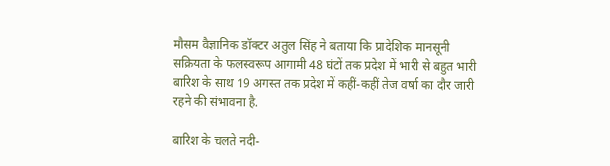मौसम वैज्ञानिक डॉक्टर अतुल सिंह ने बताया कि प्रादेशिक मानसूनी सक्रियता के फलस्वरूप आगामी 48 घंटों तक प्रदेश में भारी से बहुत भारी बारिश के साथ 19 अगस्त तक प्रदेश में कहीं-कहीं तेज वर्षा का दौर जारी रहने की संभावना है.

बारिश के चलते नदी-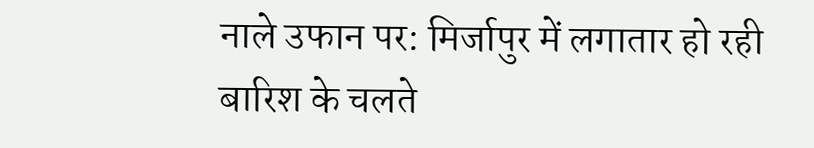नाले उफान पर: मिर्जापुर में लगातार हो रही बारिश के चलते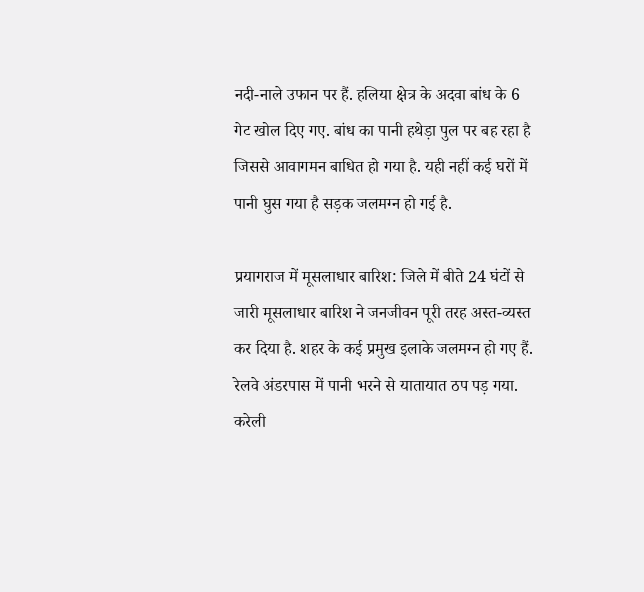नदी-नाले उफान पर हैं. हलिया क्षेत्र के अदवा बांध के 6 गेट खोल दिए गए. बांध का पानी हथेड़ा पुल पर बह रहा है जिससे आवागमन बाधित हो गया है. यही नहीं कई घरों में पानी घुस गया है सड़क जलमग्न हो गई है.

प्रयागराज में मूसलाधार बारिश: जिले में बीते 24 घंटों से जारी मूसलाधार बारिश ने जनजीवन पूरी तरह अस्त-व्यस्त कर दिया है. शहर के कई प्रमुख इलाके जलमग्न हो गए हैं. रेलवे अंडरपास में पानी भरने से यातायात ठप पड़ गया. करेली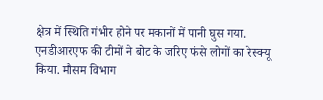क्षेत्र में स्थिति गंभीर होने पर मकानों में पानी घुस गया. एनडीआरएफ की टीमों ने बोट के जरिए फंसे लोगों का रेस्क्यू किया. मौसम विभाग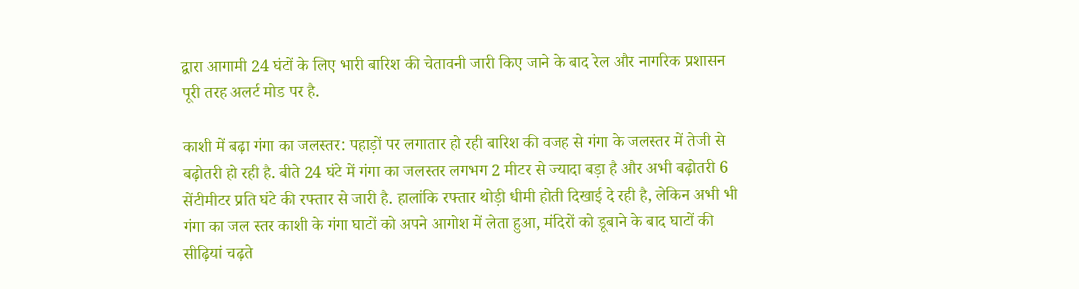द्वारा आगामी 24 घंटों के लिए भारी बारिश की चेतावनी जारी किए जाने के बाद रेल और नागरिक प्रशासन पूरी तरह अलर्ट मोड पर है.

काशी में बढ़ा गंगा का जलस्तर: पहाड़ों पर लगातार हो रही बारिश की वजह से गंगा के जलस्तर में तेजी से बढ़ोतरी हो रही है. बीते 24 घंटे में गंगा का जलस्तर लगभग 2 मीटर से ज्यादा बड़ा है और अभी बढ़ोतरी 6 सेंटीमीटर प्रति घंटे की रफ्तार से जारी है. हालांकि रफ्तार थोड़ी धीमी होती दिखाई दे रही है, लेकिन अभी भी गंगा का जल स्तर काशी के गंगा घाटों को अपने आगोश में लेता हुआ, मंदिरों को डूबाने के बाद घाटों की सीढ़ियां चढ़ते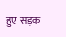हुए सड़क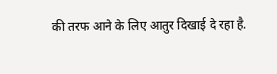की तरफ आने के लिए आतुर दिखाई दे रहा है.